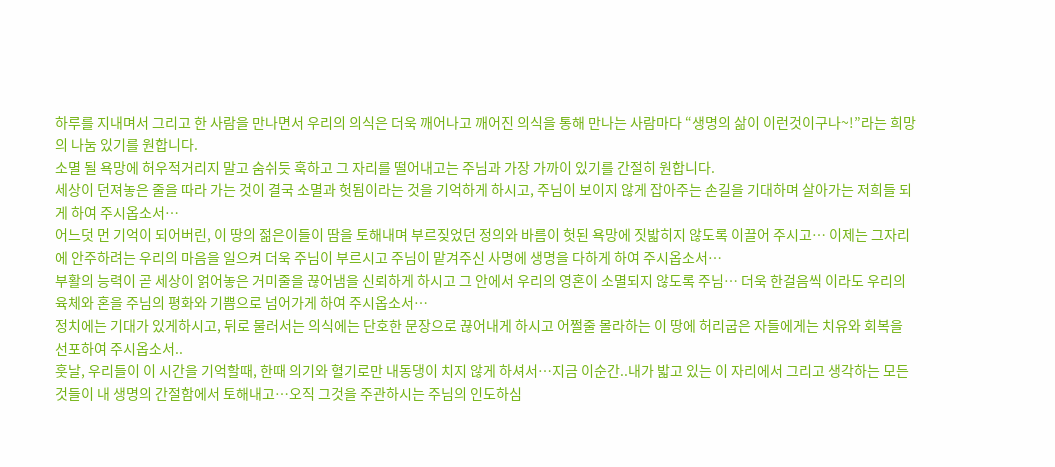하루를 지내며서 그리고 한 사람을 만나면서 우리의 의식은 더욱 깨어나고 깨어진 의식을 통해 만나는 사람마다 “생명의 삶이 이런것이구나~!”라는 희망의 나눔 있기를 원합니다.
소멸 될 욕망에 허우적거리지 말고 숨쉬듯 훅하고 그 자리를 떨어내고는 주님과 가장 가까이 있기를 간절히 원합니다.
세상이 던져놓은 줄을 따라 가는 것이 결국 소멸과 헛됨이라는 것을 기억하게 하시고, 주님이 보이지 않게 잡아주는 손길을 기대하며 살아가는 저희들 되게 하여 주시옵소서…
어느덧 먼 기억이 되어버린, 이 땅의 젊은이들이 땀을 토해내며 부르짖었던 정의와 바름이 헛된 욕망에 짓밟히지 않도록 이끌어 주시고… 이제는 그자리에 안주하려는 우리의 마음을 일으켜 더욱 주님이 부르시고 주님이 맡겨주신 사명에 생명을 다하게 하여 주시옵소서…
부활의 능력이 곧 세상이 얽어놓은 거미줄을 끊어냄을 신뢰하게 하시고 그 안에서 우리의 영혼이 소멸되지 않도록 주님… 더욱 한걸음씩 이라도 우리의 육체와 혼을 주님의 평화와 기쁨으로 넘어가게 하여 주시옵소서…
정치에는 기대가 있게하시고, 뒤로 물러서는 의식에는 단호한 문장으로 끊어내게 하시고 어쩔줄 몰라하는 이 땅에 허리굽은 자들에게는 치유와 회복을 선포하여 주시옵소서..
훗날, 우리들이 이 시간을 기억할때, 한때 의기와 혈기로만 내동댕이 치지 않게 하셔서…지금 이순간..내가 밟고 있는 이 자리에서 그리고 생각하는 모든것들이 내 생명의 간절함에서 토해내고…오직 그것을 주관하시는 주님의 인도하심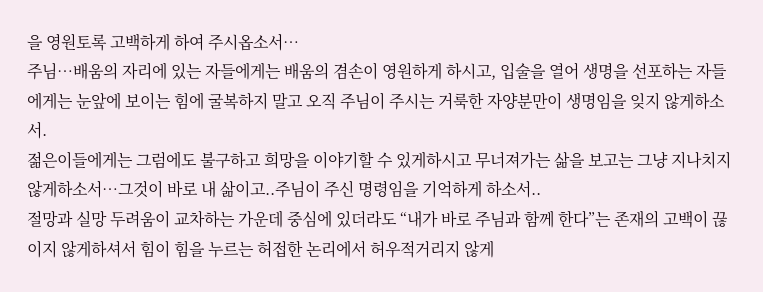을 영원토록 고백하게 하여 주시옵소서…
주님…배움의 자리에 있는 자들에게는 배움의 겸손이 영원하게 하시고, 입술을 열어 생명을 선포하는 자들에게는 눈앞에 보이는 힘에 굴복하지 말고 오직 주님이 주시는 거룩한 자양분만이 생명임을 잊지 않게하소서.
젊은이들에게는 그럼에도 불구하고 희망을 이야기할 수 있게하시고 무너져가는 삶을 보고는 그냥 지나치지 않게하소서…그것이 바로 내 삶이고..주님이 주신 명령임을 기억하게 하소서..
절망과 실망 두려움이 교차하는 가운데 중심에 있더라도 “내가 바로 주님과 함께 한다”는 존재의 고백이 끊이지 않게하셔서 힘이 힘을 누르는 허접한 논리에서 허우적거리지 않게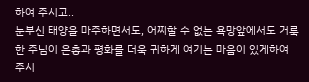하여 주시고..
눈부신 태양을 마주하면서도, 어찌할 수 없는 욕망앞에서도 거룩한 주님이 은총과 평화를 더욱 귀하게 여기는 마음이 있게하여 주시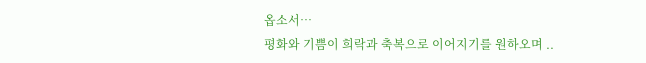옵소서…
평화와 기쁨이 희락과 축복으로 이어지기를 원하오며 ..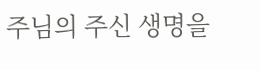주님의 주신 생명을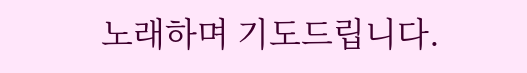노래하며 기도드립니다.